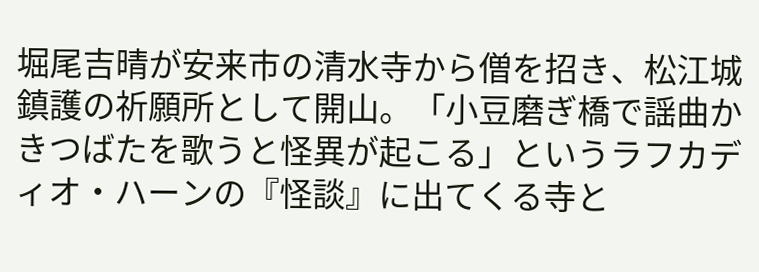堀尾吉晴が安来市の清水寺から僧を招き、松江城鎮護の祈願所として開山。「小豆磨ぎ橋で謡曲かきつばたを歌うと怪異が起こる」というラフカディオ・ハーンの『怪談』に出てくる寺と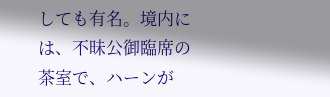しても有名。境内には、不昧公御臨席の茶室で、ハーンが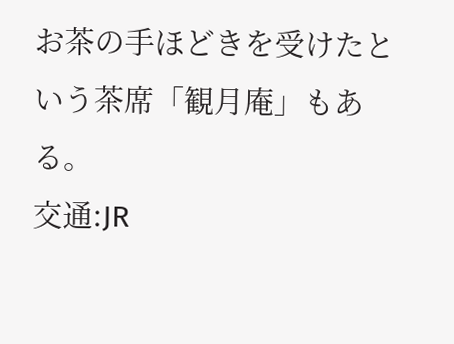お茶の手ほどきを受けたという茶席「観月庵」もある。
交通:JR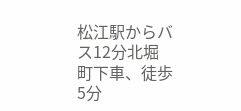松江駅からバス12分北堀町下車、徒歩5分